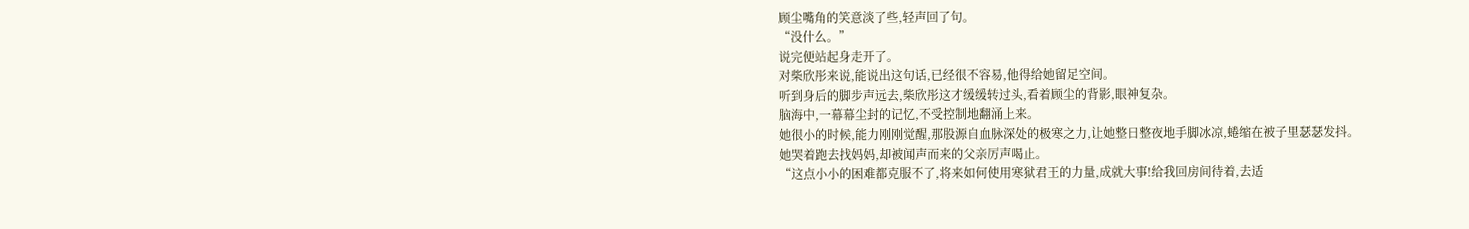顾尘嘴角的笑意淡了些,轻声回了句。
“没什么。”
说完便站起身走开了。
对柴欣彤来说,能说出这句话,已经很不容易,他得给她留足空间。
听到身后的脚步声远去,柴欣彤这才缓缓转过头,看着顾尘的背影,眼神复杂。
脑海中,一幕幕尘封的记忆,不受控制地翻涌上来。
她很小的时候,能力刚刚觉醒,那股源自血脉深处的极寒之力,让她整日整夜地手脚冰凉,蜷缩在被子里瑟瑟发抖。
她哭着跑去找妈妈,却被闻声而来的父亲厉声喝止。
“这点小小的困难都克服不了,将来如何使用寒狱君王的力量,成就大事!给我回房间待着,去适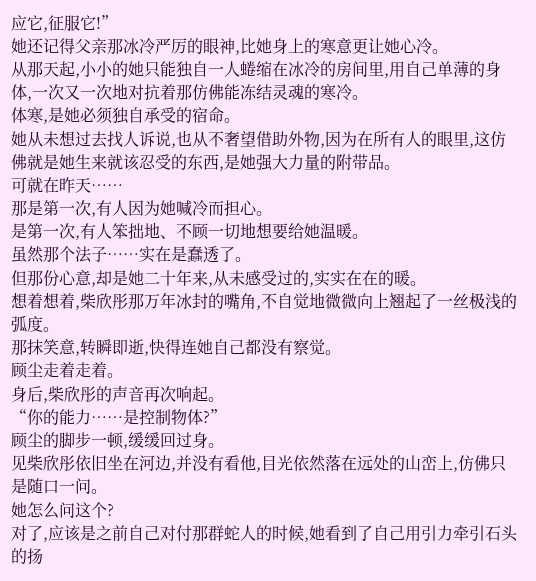应它,征服它!”
她还记得父亲那冰冷严厉的眼神,比她身上的寒意更让她心冷。
从那天起,小小的她只能独自一人蜷缩在冰冷的房间里,用自己单薄的身体,一次又一次地对抗着那仿佛能冻结灵魂的寒冷。
体寒,是她必须独自承受的宿命。
她从未想过去找人诉说,也从不奢望借助外物,因为在所有人的眼里,这仿佛就是她生来就该忍受的东西,是她强大力量的附带品。
可就在昨天……
那是第一次,有人因为她喊冷而担心。
是第一次,有人笨拙地、不顾一切地想要给她温暖。
虽然那个法子……实在是蠢透了。
但那份心意,却是她二十年来,从未感受过的,实实在在的暖。
想着想着,柴欣彤那万年冰封的嘴角,不自觉地微微向上翘起了一丝极浅的弧度。
那抹笑意,转瞬即逝,快得连她自己都没有察觉。
顾尘走着走着。
身后,柴欣彤的声音再次响起。
“你的能力……是控制物体?”
顾尘的脚步一顿,缓缓回过身。
见柴欣彤依旧坐在河边,并没有看他,目光依然落在远处的山峦上,仿佛只是随口一问。
她怎么问这个?
对了,应该是之前自己对付那群蛇人的时候,她看到了自己用引力牵引石头的扬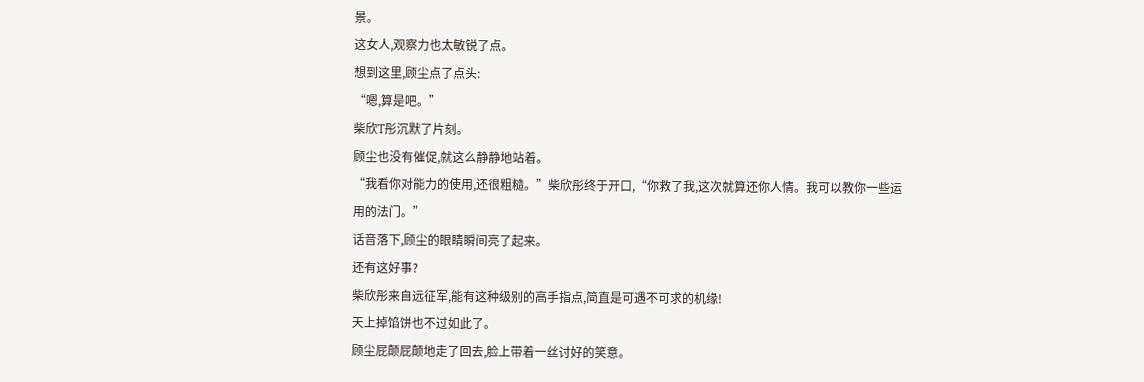景。
这女人,观察力也太敏锐了点。
想到这里,顾尘点了点头:
“嗯,算是吧。”
柴欣T彤沉默了片刻。
顾尘也没有催促,就这么静静地站着。
“我看你对能力的使用,还很粗糙。”柴欣彤终于开口,“你救了我,这次就算还你人情。我可以教你一些运用的法门。”
话音落下,顾尘的眼睛瞬间亮了起来。
还有这好事?
柴欣彤来自远征军,能有这种级别的高手指点,简直是可遇不可求的机缘!
天上掉馅饼也不过如此了。
顾尘屁颠屁颠地走了回去,脸上带着一丝讨好的笑意。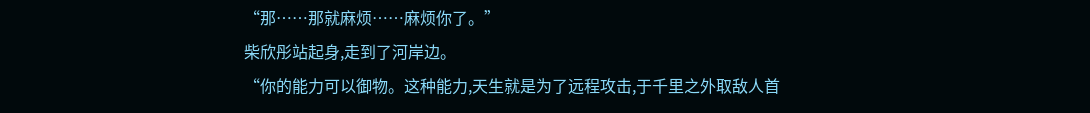“那……那就麻烦……麻烦你了。”
柴欣彤站起身,走到了河岸边。
“你的能力可以御物。这种能力,天生就是为了远程攻击,于千里之外取敌人首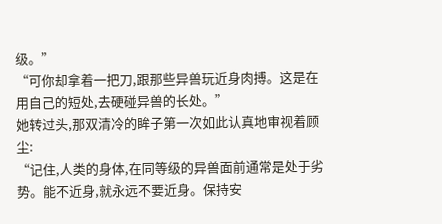级。”
“可你却拿着一把刀,跟那些异兽玩近身肉搏。这是在用自己的短处,去硬碰异兽的长处。”
她转过头,那双清冷的眸子第一次如此认真地审视着顾尘:
“记住,人类的身体,在同等级的异兽面前通常是处于劣势。能不近身,就永远不要近身。保持安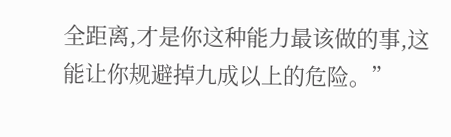全距离,才是你这种能力最该做的事,这能让你规避掉九成以上的危险。”